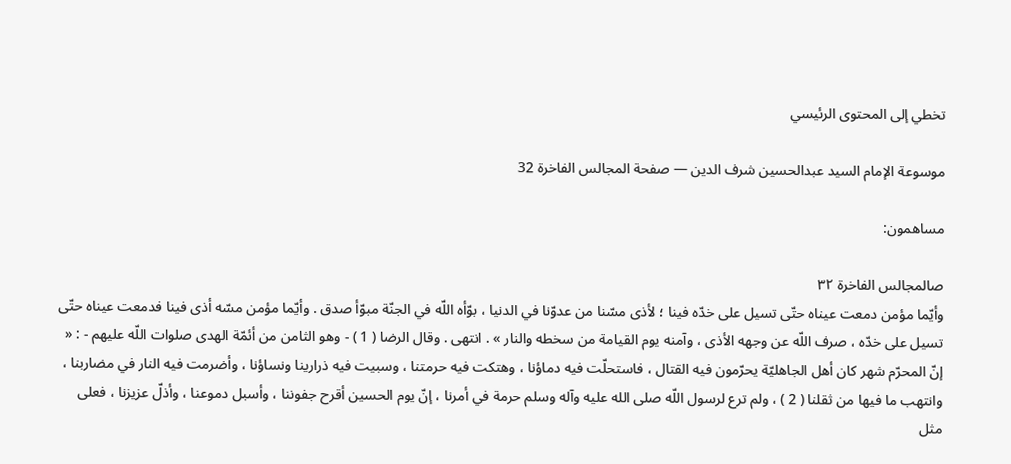تخطي إلى المحتوى الرئيسي

موسوعة الإمام السيد عبدالحسين شرف الدين — صفحة المجالس الفاخرة 32

مساهمون:

صالمجالس الفاخرة ٣٢
وأيّما مؤمن دمعت عيناه حتّى تسيل على خدّه فينا ؛ لأذى مسّنا من عدوّنا في الدنيا ، بوّأه اللّه في الجنّة مبوّأ صدق . وأيّما مؤمن مسّه أذى فينا فدمعت عيناه حتّى تسيل على خدّه ، صرف اللّه عن وجهه الأذى ، وآمنه يوم القيامة من سخطه والنار » . انتهى . وقال الرضا ( 1 ) - وهو الثامن من أئمّة الهدى صلوات اللّه عليهم - : « إنّ المحرّم شهر كان أهل الجاهليّة يحرّمون فيه القتال ، فاستحلّت فيه دماؤنا ، وهتكت فيه حرمتنا ، وسبيت فيه ذرارينا ونساؤنا ، وأضرمت فيه النار في مضاربنا ، وانتهب ما فيها من ثقلنا ( 2 ) ، ولم ترع لرسول اللّه صلى الله عليه وآله وسلم حرمة في أمرنا ، إنّ يوم الحسين أقرح جفوننا ، وأسبل دموعنا ، وأذلّ عزيزنا ، فعلى مثل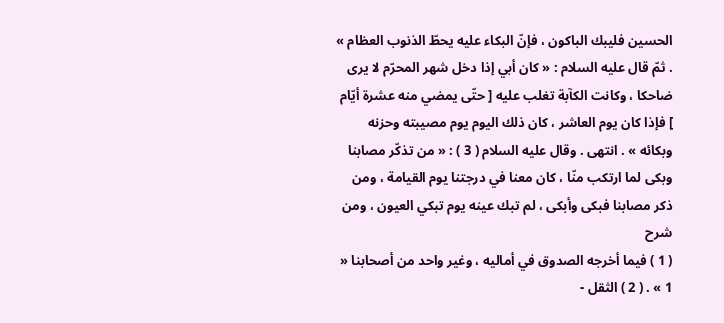الحسين فليبك الباكون ، فإنّ البكاء عليه يحطّ الذنوب العظام » . ثمّ قال عليه السلام : « كان أبي إذا دخل شهر المحرّم لا يرى ضاحكا ، وكانت الكآبة تغلب عليه [ حتّى يمضي منه عشرة أيّام ] فإذا كان يوم العاشر ، كان ذلك اليوم يوم مصيبته وحزنه وبكائه » . انتهى . وقال عليه السلام ( 3 ) : « من تذكّر مصابنا وبكى لما ارتكب منّا ، كان معنا في درجتنا يوم القيامة ، ومن ذكر مصابنا فبكى وأبكى ، لم تبك عينه يوم تبكي العيون ، ومن
شرح
( 1 ) فيما أخرجه الصدوق في أماليه ، وغير واحد من أصحابنا « 1 » . ( 2 ) الثقل -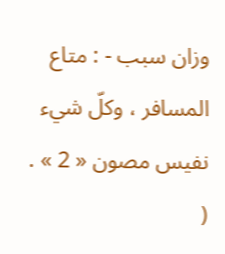وزان سبب - : متاع المسافر ، وكلّ شيء نفيس مصون « 2 » . (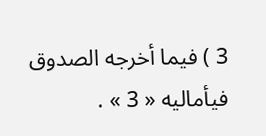3 ) فيما أخرجه الصدوق فيأماليه « 3 » .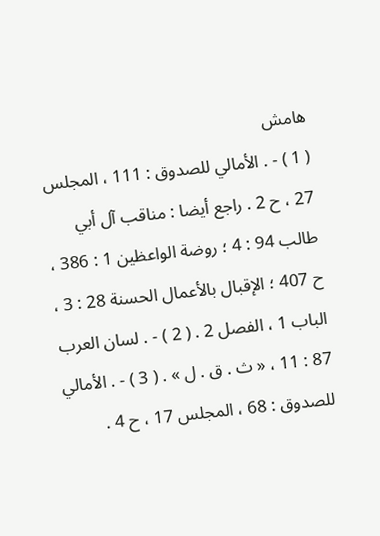هامش
( 1 ) - . الأمالي للصدوق : 111 ، المجلس 27 ، ح 2 . راجع أيضا : مناقب آل أبي طالب 94 : 4 ؛ روضة الواعظين 1 : 386 ، ح 407 ؛ الإقبال بالأعمال الحسنة 28 : 3 ، الباب 1 ، الفصل 2 . ( 2 ) - . لسان العرب 87 : 11 ، « ث . ق . ل » . ( 3 ) - . الأمالي للصدوق : 68 ، المجلس 17 ، ح 4 .